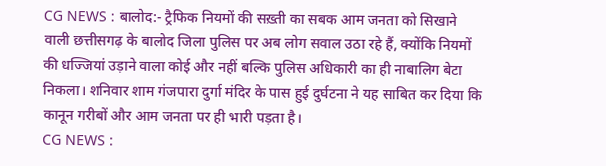CG NEWS : बालोद:- ट्रैफिक नियमों की सख़्ती का सबक आम जनता को सिखाने वाली छत्तीसगढ़ के बालोद जिला पुलिस पर अब लोग सवाल उठा रहे हैं, क्योंकि नियमों की धज्जियां उड़ाने वाला कोई और नहीं बल्कि पुलिस अधिकारी का ही नाबालिग बेटा निकला। शनिवार शाम गंजपारा दुर्गा मंदिर के पास हुई दुर्घटना ने यह साबित कर दिया कि कानून गरीबों और आम जनता पर ही भारी पड़ता है।
CG NEWS :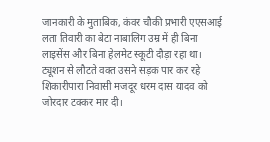जानकारी के मुताबिक, कंवर चौकी प्रभारी एएसआई लता तिवारी का बेटा नाबालिग उम्र में ही बिना लाइसेंस और बिना हेलमेट स्कूटी दौड़ा रहा था। ट्यूशन से लौटते वक्त उसने सड़क पार कर रहे शिकारीपारा निवासी मजदूर धरम दास यादव को जोरदार टक्कर मार दी।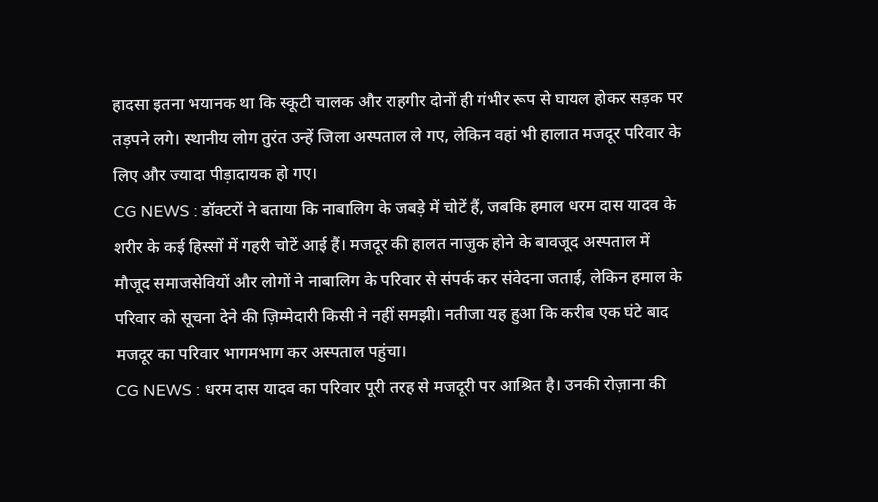हादसा इतना भयानक था कि स्कूटी चालक और राहगीर दोनों ही गंभीर रूप से घायल होकर सड़क पर तड़पने लगे। स्थानीय लोग तुरंत उन्हें जिला अस्पताल ले गए, लेकिन वहां भी हालात मजदूर परिवार के लिए और ज्यादा पीड़ादायक हो गए।
CG NEWS : डॉक्टरों ने बताया कि नाबालिग के जबड़े में चोटें हैं, जबकि हमाल धरम दास यादव के शरीर के कई हिस्सों में गहरी चोटें आई हैं। मजदूर की हालत नाजुक होने के बावजूद अस्पताल में मौजूद समाजसेवियों और लोगों ने नाबालिग के परिवार से संपर्क कर संवेदना जताई, लेकिन हमाल के परिवार को सूचना देने की ज़िम्मेदारी किसी ने नहीं समझी। नतीजा यह हुआ कि करीब एक घंटे बाद मजदूर का परिवार भागमभाग कर अस्पताल पहुंचा।
CG NEWS : धरम दास यादव का परिवार पूरी तरह से मजदूरी पर आश्रित है। उनकी रोज़ाना की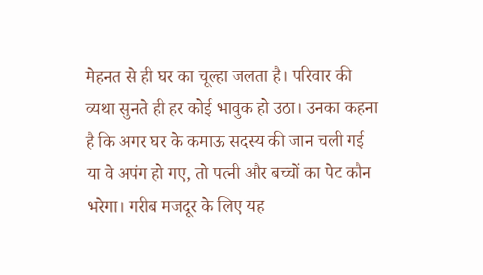मेहनत से ही घर का चूल्हा जलता है। परिवार की व्यथा सुनते ही हर कोई भावुक हो उठा। उनका कहना है कि अगर घर के कमाऊ सदस्य की जान चली गई या वे अपंग हो गए, तो पत्नी और बच्चों का पेट कौन भरेगा। गरीब मजदूर के लिए यह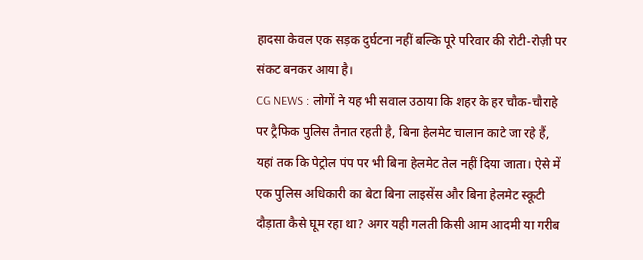हादसा केवल एक सड़क दुर्घटना नहीं बल्कि पूरे परिवार की रोटी-रोज़ी पर संकट बनकर आया है।
CG NEWS : लोगों ने यह भी सवाल उठाया कि शहर के हर चौक-चौराहे पर ट्रैफिक पुलिस तैनात रहती है, बिना हेलमेट चालान काटे जा रहे हैं, यहां तक कि पेट्रोल पंप पर भी बिना हेलमेट तेल नहीं दिया जाता। ऐसे में एक पुलिस अधिकारी का बेटा बिना लाइसेंस और बिना हेलमेट स्कूटी दौड़ाता कैसे घूम रहा था? अगर यही गलती किसी आम आदमी या गरीब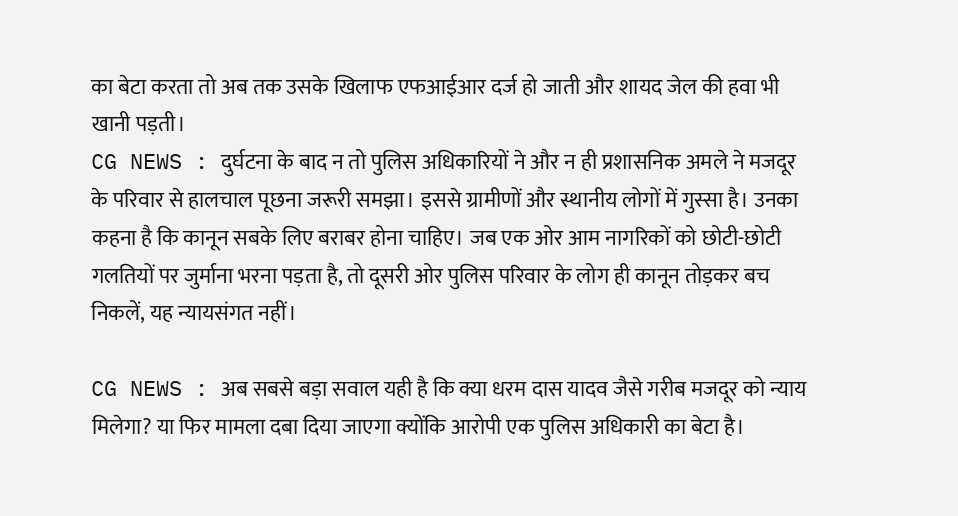का बेटा करता तो अब तक उसके खिलाफ एफआईआर दर्ज हो जाती और शायद जेल की हवा भी खानी पड़ती।
CG NEWS : दुर्घटना के बाद न तो पुलिस अधिकारियों ने और न ही प्रशासनिक अमले ने मजदूर के परिवार से हालचाल पूछना जरूरी समझा। इससे ग्रामीणों और स्थानीय लोगों में गुस्सा है। उनका कहना है कि कानून सबके लिए बराबर होना चाहिए। जब एक ओर आम नागरिकों को छोटी-छोटी गलतियों पर जुर्माना भरना पड़ता है, तो दूसरी ओर पुलिस परिवार के लोग ही कानून तोड़कर बच निकलें, यह न्यायसंगत नहीं।

CG NEWS : अब सबसे बड़ा सवाल यही है कि क्या धरम दास यादव जैसे गरीब मजदूर को न्याय मिलेगा? या फिर मामला दबा दिया जाएगा क्योंकि आरोपी एक पुलिस अधिकारी का बेटा है।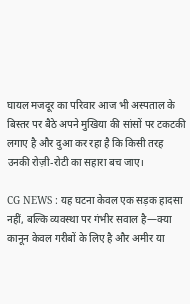घायल मजदूर का परिवार आज भी अस्पताल के बिस्तर पर बैठे अपने मुखिया की सांसों पर टकटकी लगाए है और दुआ कर रहा है कि किसी तरह उनकी रोज़ी-रोटी का सहारा बच जाए।

CG NEWS : यह घटना केवल एक सड़क हादसा नहीं, बल्कि व्यवस्था पर गंभीर सवाल है—क्या कानून केवल गरीबों के लिए है और अमीर या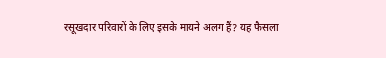रसूखदार परिवारों के लिए इसके मायने अलग हैं? यह फैसला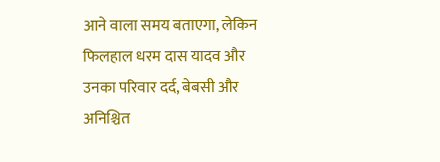आने वाला समय बताएगा, लेकिन फिलहाल धरम दास यादव और उनका परिवार दर्द, बेबसी और अनिश्चित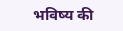भविष्य की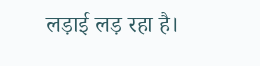लड़ाई लड़ रहा है।